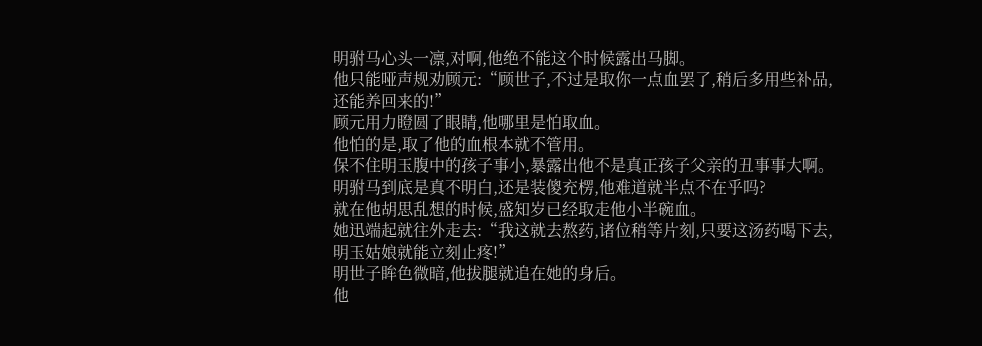明驸马心头一凛,对啊,他绝不能这个时候露出马脚。
他只能哑声规劝顾元:“顾世子,不过是取你一点血罢了,稍后多用些补品,还能养回来的!”
顾元用力瞪圆了眼睛,他哪里是怕取血。
他怕的是,取了他的血根本就不管用。
保不住明玉腹中的孩子事小,暴露出他不是真正孩子父亲的丑事事大啊。
明驸马到底是真不明白,还是装傻充楞,他难道就半点不在乎吗?
就在他胡思乱想的时候,盛知岁已经取走他小半碗血。
她迅端起就往外走去:“我这就去熬药,诸位稍等片刻,只要这汤药喝下去,明玉姑娘就能立刻止疼!”
明世子眸色微暗,他拔腿就追在她的身后。
他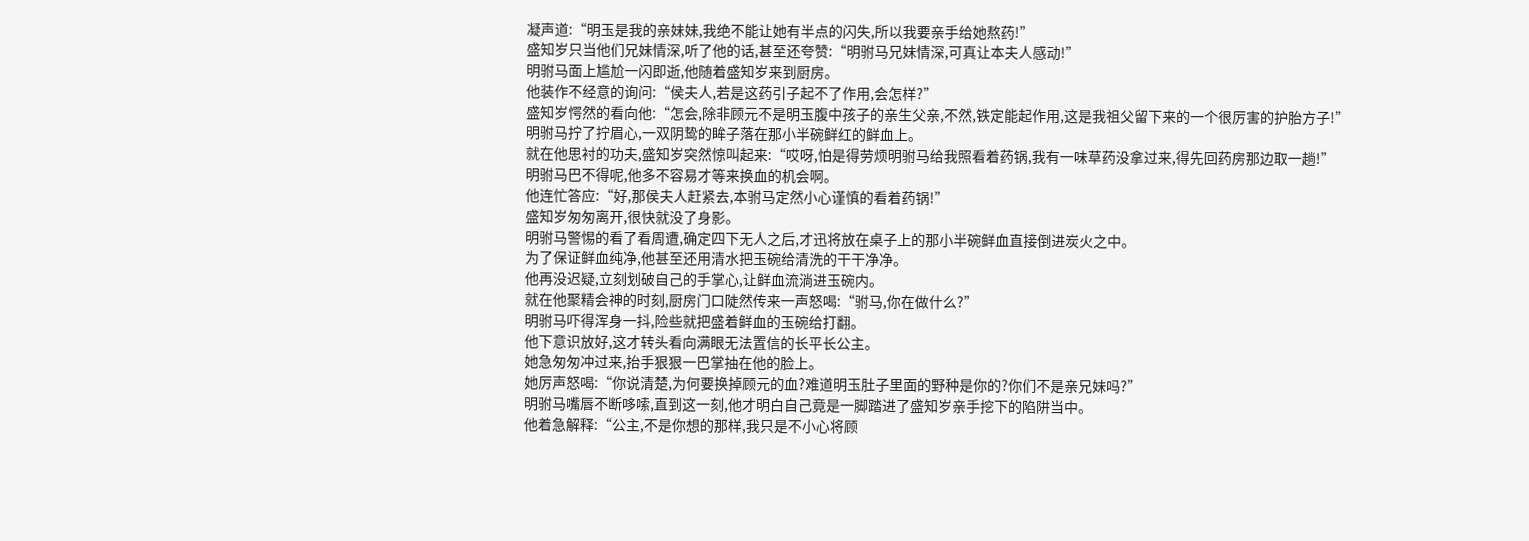凝声道:“明玉是我的亲妹妹,我绝不能让她有半点的闪失,所以我要亲手给她熬药!”
盛知岁只当他们兄妹情深,听了他的话,甚至还夸赞:“明驸马兄妹情深,可真让本夫人感动!”
明驸马面上尴尬一闪即逝,他随着盛知岁来到厨房。
他装作不经意的询问:“侯夫人,若是这药引子起不了作用,会怎样?”
盛知岁愕然的看向他:“怎会,除非顾元不是明玉腹中孩子的亲生父亲,不然,铁定能起作用,这是我祖父留下来的一个很厉害的护胎方子!”
明驸马拧了拧眉心,一双阴鸷的眸子落在那小半碗鲜红的鲜血上。
就在他思衬的功夫,盛知岁突然惊叫起来:“哎呀,怕是得劳烦明驸马给我照看着药锅,我有一味草药没拿过来,得先回药房那边取一趟!”
明驸马巴不得呢,他多不容易才等来换血的机会啊。
他连忙答应:“好,那侯夫人赶紧去,本驸马定然小心谨慎的看着药锅!”
盛知岁匆匆离开,很快就没了身影。
明驸马警惕的看了看周遭,确定四下无人之后,才迅将放在桌子上的那小半碗鲜血直接倒进炭火之中。
为了保证鲜血纯净,他甚至还用清水把玉碗给清洗的干干净净。
他再没迟疑,立刻划破自己的手掌心,让鲜血流淌进玉碗内。
就在他聚精会神的时刻,厨房门口陡然传来一声怒喝:“驸马,你在做什么?”
明驸马吓得浑身一抖,险些就把盛着鲜血的玉碗给打翻。
他下意识放好,这才转头看向满眼无法置信的长平长公主。
她急匆匆冲过来,抬手狠狠一巴掌抽在他的脸上。
她厉声怒喝:“你说清楚,为何要换掉顾元的血?难道明玉肚子里面的野种是你的?你们不是亲兄妹吗?”
明驸马嘴唇不断哆嗦,直到这一刻,他才明白自己竟是一脚踏进了盛知岁亲手挖下的陷阱当中。
他着急解释:“公主,不是你想的那样,我只是不小心将顾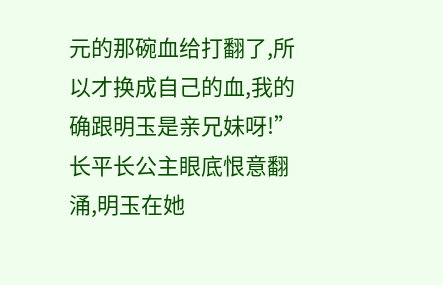元的那碗血给打翻了,所以才换成自己的血,我的确跟明玉是亲兄妹呀!”
长平长公主眼底恨意翻涌,明玉在她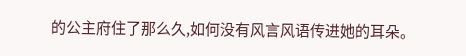的公主府住了那么久,如何没有风言风语传进她的耳朵。